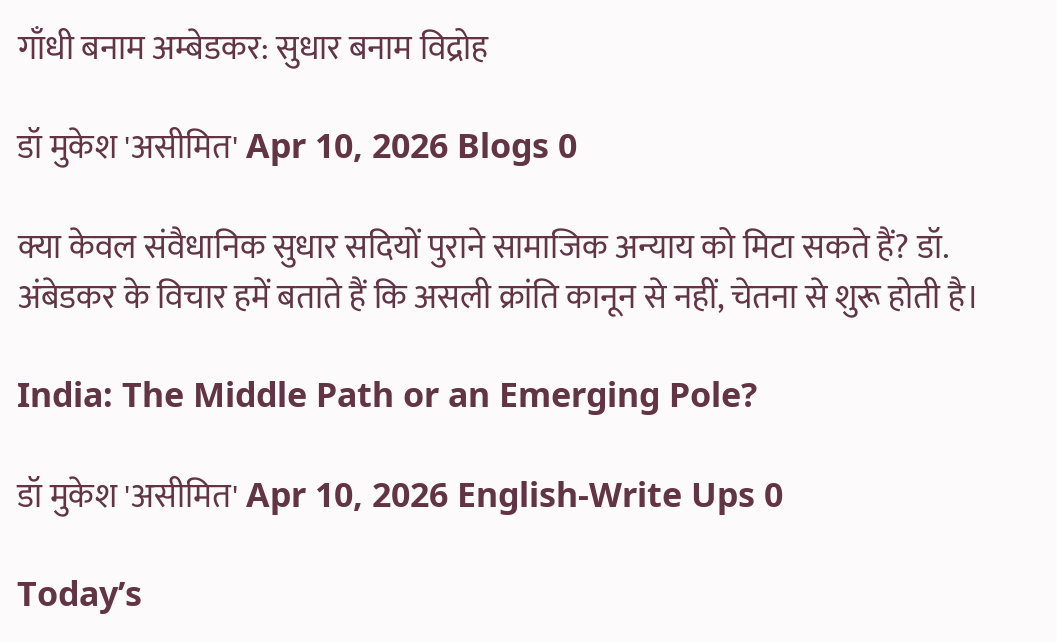गाँधी बनाम अम्बेडकर: सुधार बनाम विद्रोह

डॉ मुकेश 'असीमित' Apr 10, 2026 Blogs 0

क्या केवल संवैधानिक सुधार सदियों पुराने सामाजिक अन्याय को मिटा सकते हैं? डॉ. अंबेडकर के विचार हमें बताते हैं कि असली क्रांति कानून से नहीं, चेतना से शुरू होती है।

India: The Middle Path or an Emerging Pole?

डॉ मुकेश 'असीमित' Apr 10, 2026 English-Write Ups 0

Today’s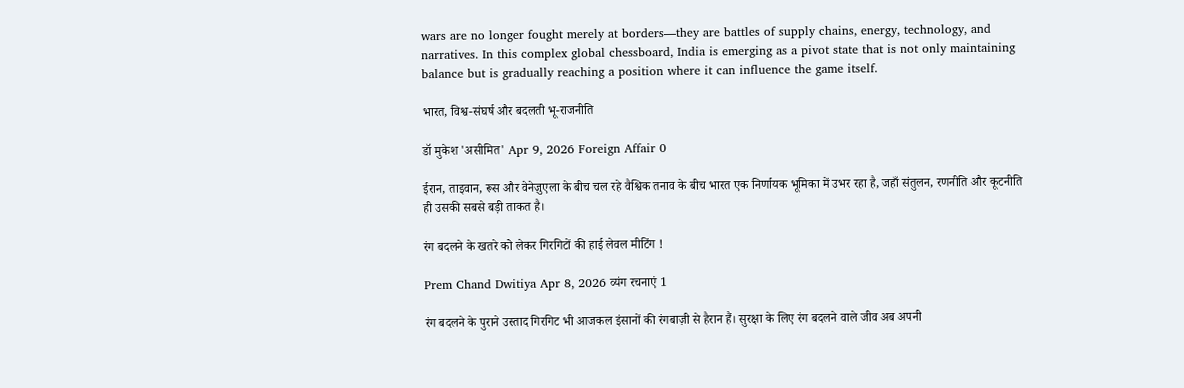wars are no longer fought merely at borders—they are battles of supply chains, energy, technology, and narratives. In this complex global chessboard, India is emerging as a pivot state that is not only maintaining balance but is gradually reaching a position where it can influence the game itself.

भारत, विश्व-संघर्ष और बदलती भू-राजनीति

डॉ मुकेश 'असीमित' Apr 9, 2026 Foreign Affair 0

ईरान, ताइवान, रूस और वेनेज़ुएला के बीच चल रहे वैश्विक तनाव के बीच भारत एक निर्णायक भूमिका में उभर रहा है, जहाँ संतुलन, रणनीति और कूटनीति ही उसकी सबसे बड़ी ताकत है।

रंग बदलने के खतरे को लेकर गिरगिटों की हाई लेवल मीटिंग !

Prem Chand Dwitiya Apr 8, 2026 व्यंग रचनाएं 1

रंग बदलने के पुराने उस्ताद गिरगिट भी आजकल इंसानों की रंगबाज़ी से हैरान हैं। सुरक्षा के लिए रंग बदलने वाले जीव अब अपनी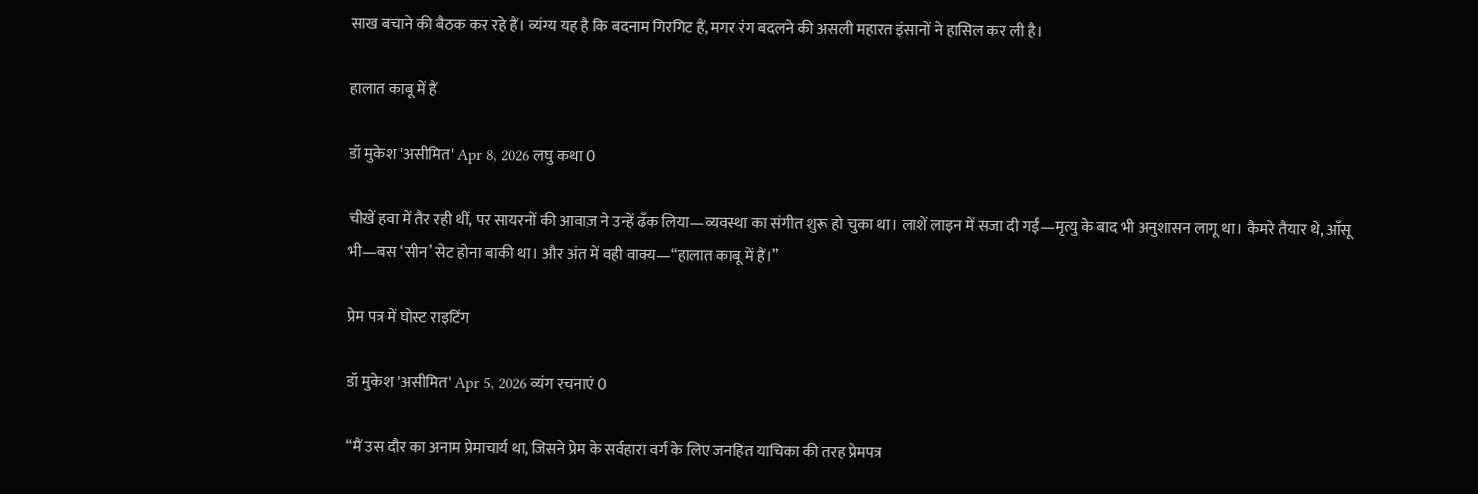साख बचाने की बैठक कर रहे हैं। व्यंग्य यह है कि बदनाम गिरगिट हैं, मगर रंग बदलने की असली महारत इंसानों ने हासिल कर ली है।

हालात काबू में हैं

डॉ मुकेश 'असीमित' Apr 8, 2026 लघु कथा 0

चीखें हवा में तैर रही थीं, पर सायरनों की आवाज़ ने उन्हें ढँक लिया—व्यवस्था का संगीत शुरू हो चुका था। लाशें लाइन में सजा दी गईं—मृत्यु के बाद भी अनुशासन लागू था। कैमरे तैयार थे, आँसू भी—बस ‘सीन’ सेट होना बाकी था। और अंत में वही वाक्य—“हालात काबू में हैं।”

प्रेम पत्र में घोस्ट राइटिंग

डॉ मुकेश 'असीमित' Apr 5, 2026 व्यंग रचनाएं 0

“मैं उस दौर का अनाम प्रेमाचार्य था, जिसने प्रेम के सर्वहारा वर्ग के लिए जनहित याचिका की तरह प्रेमपत्र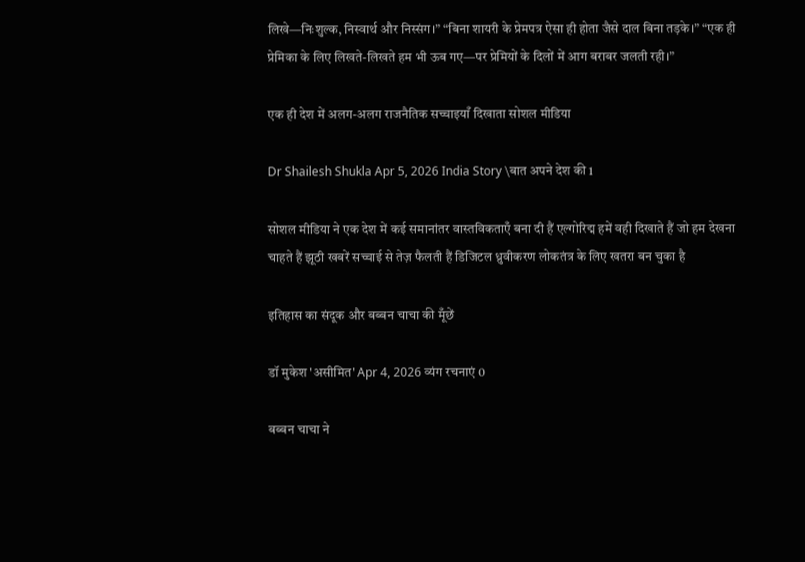लिखे—निःशुल्क, निस्वार्थ और निस्संग।” “बिना शायरी के प्रेमपत्र ऐसा ही होता जैसे दाल बिना तड़के।” “एक ही प्रेमिका के लिए लिखते-लिखते हम भी ऊब गए—पर प्रेमियों के दिलों में आग बराबर जलती रही।”

एक ही देश में अलग-अलग राजनैतिक सच्चाइयाँ दिखाता सोशल मीडिया

Dr Shailesh Shukla Apr 5, 2026 India Story \बात अपने देश की 1

सोशल मीडिया ने एक देश में कई समानांतर वास्तविकताएँ बना दी हैं एल्गोरिद्म हमें वही दिखाते हैं जो हम देखना चाहते हैं झूठी खबरें सच्चाई से तेज़ फैलती हैं डिजिटल ध्रुवीकरण लोकतंत्र के लिए खतरा बन चुका है

इतिहास का संदूक और बब्बन चाचा की मूँछें

डॉ मुकेश 'असीमित' Apr 4, 2026 व्यंग रचनाएं 0

बब्बन चाचा ने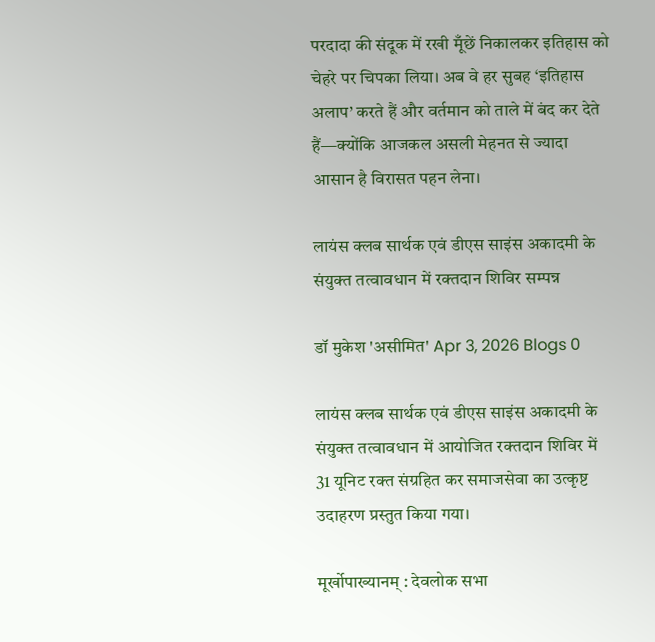परदादा की संदूक में रखी मूँछें निकालकर इतिहास को चेहरे पर चिपका लिया। अब वे हर सुबह ‘इतिहास अलाप’ करते हैं और वर्तमान को ताले में बंद कर देते हैं—क्योंकि आजकल असली मेहनत से ज्यादा आसान है विरासत पहन लेना।

लायंस क्लब सार्थक एवं डीएस साइंस अकादमी के संयुक्त तत्वावधान में रक्तदान शिविर सम्पन्न

डॉ मुकेश 'असीमित' Apr 3, 2026 Blogs 0

लायंस क्लब सार्थक एवं डीएस साइंस अकादमी के संयुक्त तत्वावधान में आयोजित रक्तदान शिविर में 31 यूनिट रक्त संग्रहित कर समाजसेवा का उत्कृष्ट उदाहरण प्रस्तुत किया गया।

मूर्खोपाख्यानम् : देवलोक सभा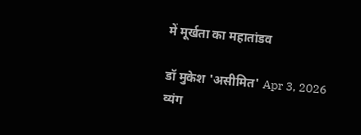में मूर्खता का महातांडव

डॉ मुकेश 'असीमित' Apr 3, 2026 व्यंग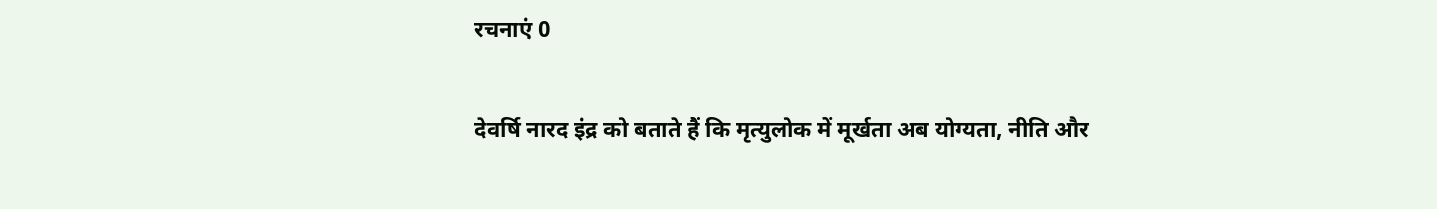रचनाएं 0

देवर्षि नारद इंद्र को बताते हैं कि मृत्युलोक में मूर्खता अब योग्यता, नीति और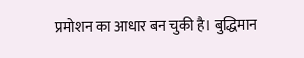प्रमोशन का आधार बन चुकी है। बुद्धिमान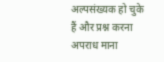अल्पसंख्यक हो चुके हैं और प्रश्न करना अपराध माना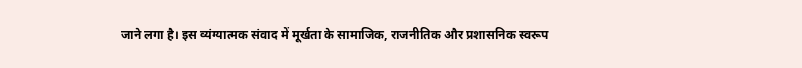जाने लगा है। इस व्यंग्यात्मक संवाद में मूर्खता के सामाजिक, राजनीतिक और प्रशासनिक स्वरूप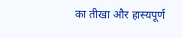का तीखा और हास्यपूर्ण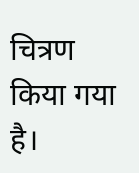चित्रण किया गया है।